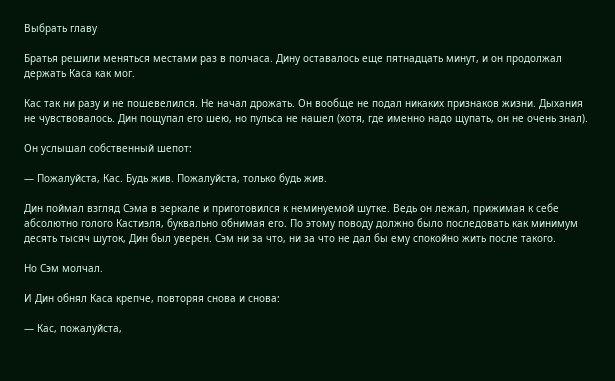Выбрать главу

Братья решили меняться местами раз в полчаса. Дину оставалось еще пятнадцать минут, и он продолжал держать Каса как мог.

Кас так ни разу и не пошевелился. Не начал дрожать. Он вообще не подал никаких признаков жизни. Дыхания не чувствовалось. Дин пощупал его шею, но пульса не нашел (хотя, где именно надо щупать, он не очень знал).

Он услышал собственный шепот:

— Пожалуйста, Кас. Будь жив. Пожалуйста, только будь жив.

Дин поймал взгляд Сэма в зеркале и приготовился к неминуемой шутке. Ведь он лежал, прижимая к себе абсолютно голого Кастиэля, буквально обнимая его. По этому поводу должно было последовать как минимум десять тысяч шуток, Дин был уверен. Сэм ни за что, ни за что не дал бы ему спокойно жить после такого.

Но Сэм молчал.

И Дин обнял Каса крепче, повторяя снова и снова:

— Кас, пожалуйста,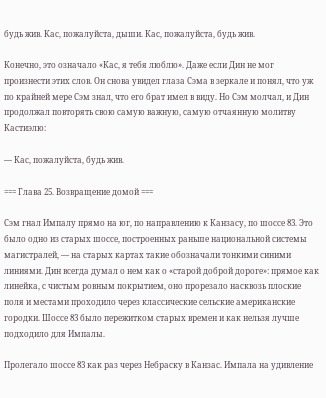будь жив. Кас, пожалуйста, дыши. Кас, пожалуйста, будь жив.

Конечно, это означало «Кас, я тебя люблю». Даже если Дин не мог произнести этих слов. Он снова увидел глаза Сэма в зеркале и понял, что уж по крайней мере Сэм знал, что его брат имел в виду. Но Сэм молчал, и Дин продолжал повторять свою самую важную, самую отчаянную молитву Кастиэлю:

— Кас, пожалуйста, будь жив.

=== Глава 25. Возвращение домой ===

Сэм гнал Импалу прямо на юг, по направлению к Канзасу, по шоссе 83. Это было одно из старых шоссе, построенных раньше национальной системы магистралей, — на старых картах такие обозначали тонкими синими линиями. Дин всегда думал о нем как о «старой доброй дороге»: прямое как линейка, с чистым ровным покрытием, оно прорезало насквозь плоские поля и местами проходило через классические сельские американские городки. Шоссе 83 было пережитком старых времен и как нельзя лучше подходило для Импалы.

Пролегало шоссе 83 как раз через Небраску в Канзас. Импала на удивление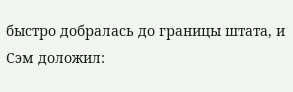быстро добралась до границы штата, и Сэм доложил: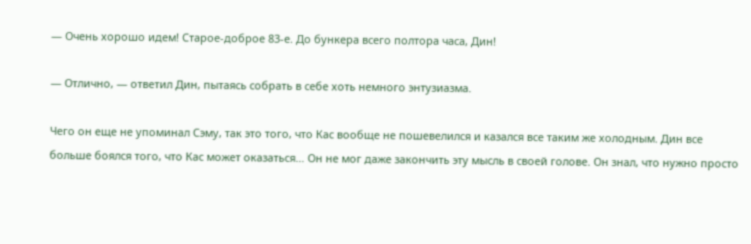— Очень хорошо идем! Старое-доброе 83-е. До бункера всего полтора часа, Дин!

— Отлично, — ответил Дин, пытаясь собрать в себе хоть немного энтузиазма.

Чего он еще не упоминал Сэму, так это того, что Кас вообще не пошевелился и казался все таким же холодным. Дин все больше боялся того, что Кас может оказаться… Он не мог даже закончить эту мысль в своей голове. Он знал, что нужно просто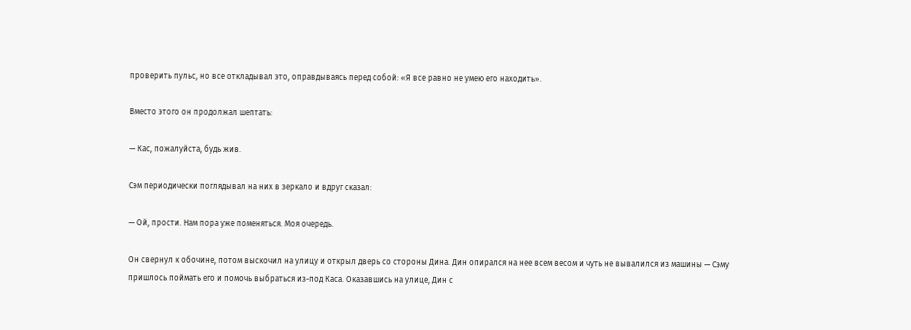проверить пульс, но все откладывал это, оправдываясь перед собой: «Я все равно не умею его находить».

Вместо этого он продолжал шептать:

— Кас, пожалуйста, будь жив.

Сэм периодически поглядывал на них в зеркало и вдруг сказал:

— Ой, прости. Нам пора уже поменяться. Моя очередь.

Он свернул к обочине, потом выскочил на улицу и открыл дверь со стороны Дина. Дин опирался на нее всем весом и чуть не вывалился из машины — Сэму пришлось поймать его и помочь выбраться из-под Каса. Оказавшись на улице, Дин с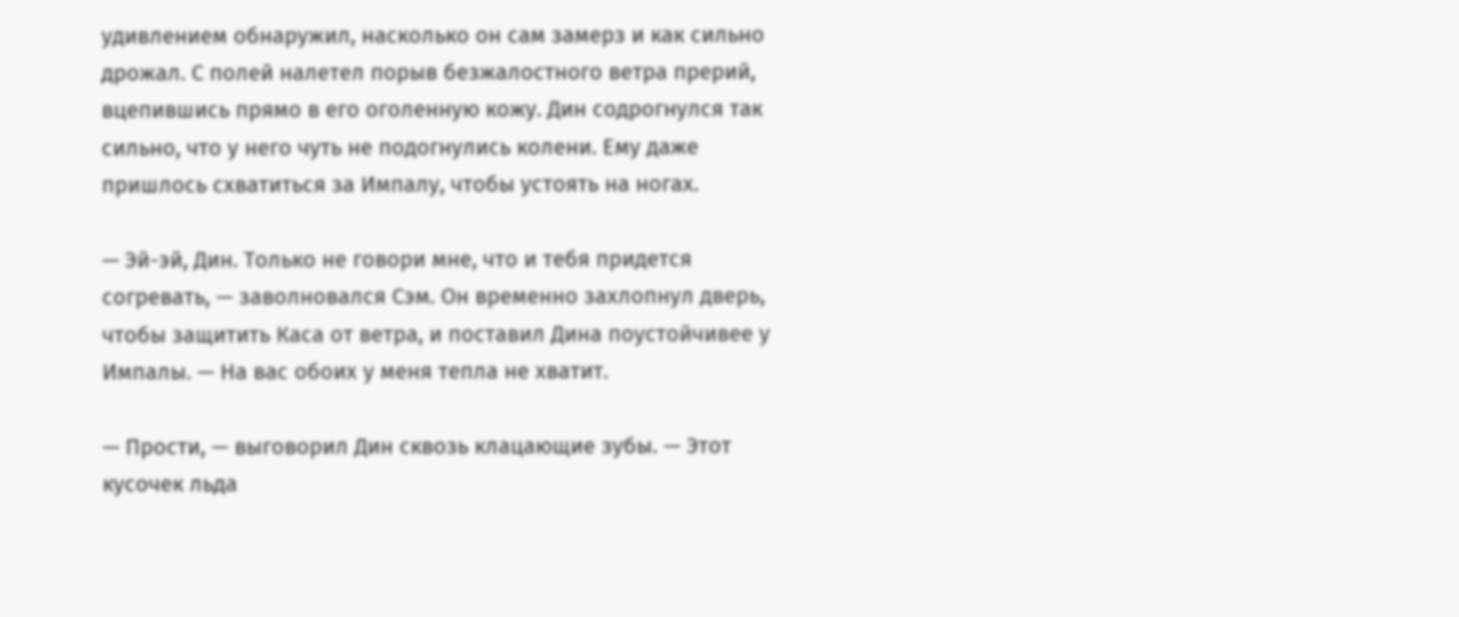удивлением обнаружил, насколько он сам замерз и как сильно дрожал. С полей налетел порыв безжалостного ветра прерий, вцепившись прямо в его оголенную кожу. Дин содрогнулся так сильно, что у него чуть не подогнулись колени. Ему даже пришлось схватиться за Импалу, чтобы устоять на ногах.

— Эй-эй, Дин. Только не говори мне, что и тебя придется согревать, — заволновался Сэм. Он временно захлопнул дверь, чтобы защитить Каса от ветра, и поставил Дина поустойчивее у Импалы. — На вас обоих у меня тепла не хватит.

— Прости, — выговорил Дин сквозь клацающие зубы. — Этот кусочек льда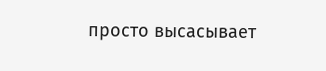просто высасывает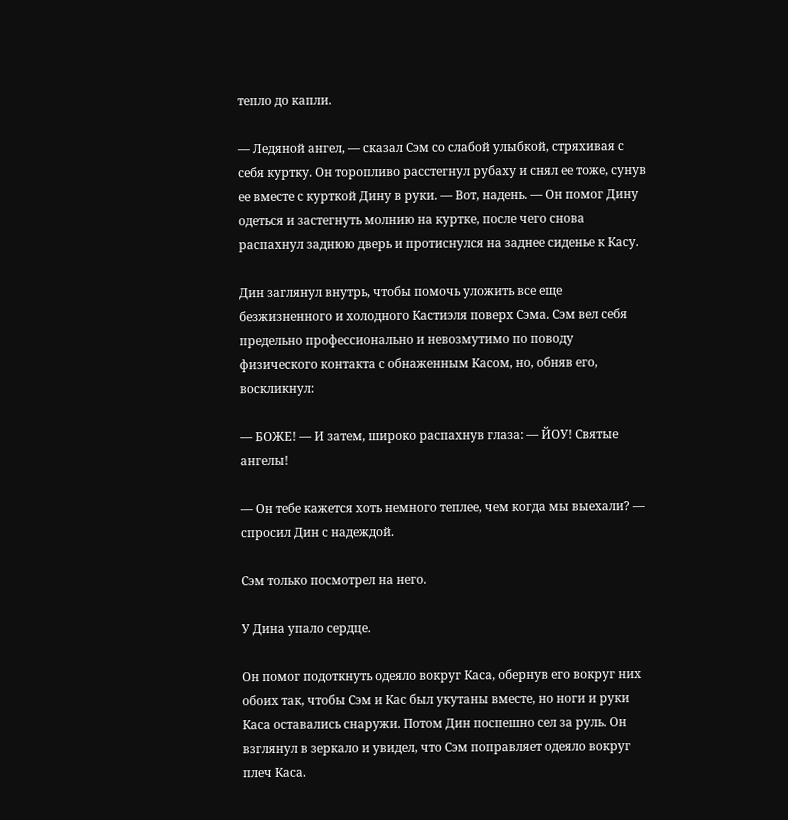тепло до капли.

— Ледяной ангел, — сказал Сэм со слабой улыбкой, стряхивая с себя куртку. Он торопливо расстегнул рубаху и снял ее тоже, сунув ее вместе с курткой Дину в руки. — Вот, надень. — Он помог Дину одеться и застегнуть молнию на куртке, после чего снова распахнул заднюю дверь и протиснулся на заднее сиденье к Касу.

Дин заглянул внутрь, чтобы помочь уложить все еще безжизненного и холодного Кастиэля поверх Сэма. Сэм вел себя предельно профессионально и невозмутимо по поводу физического контакта с обнаженным Касом, но, обняв его, воскликнул:

— БОЖЕ! — И затем, широко распахнув глаза: — ЙОУ! Святые ангелы!

— Он тебе кажется хоть немного теплее, чем когда мы выехали? — спросил Дин с надеждой.

Сэм только посмотрел на него.

У Дина упало сердце.

Он помог подоткнуть одеяло вокруг Каса, обернув его вокруг них обоих так, чтобы Сэм и Кас был укутаны вместе, но ноги и руки Каса оставались снаружи. Потом Дин поспешно сел за руль. Он взглянул в зеркало и увидел, что Сэм поправляет одеяло вокруг плеч Каса.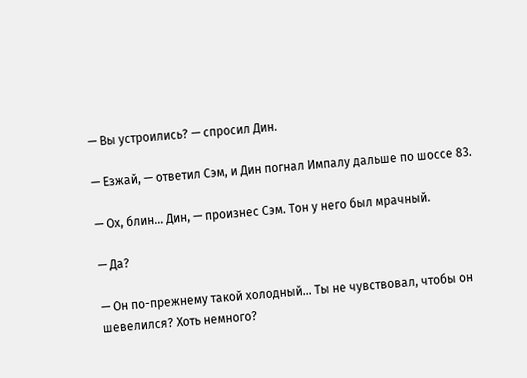— Вы устроились? — спросил Дин.

— Езжай, — ответил Сэм, и Дин погнал Импалу дальше по шоссе 83.

— Ох, блин… Дин, — произнес Сэм. Тон у него был мрачный.

— Да?

— Он по-прежнему такой холодный… Ты не чувствовал, чтобы он шевелился? Хоть немного?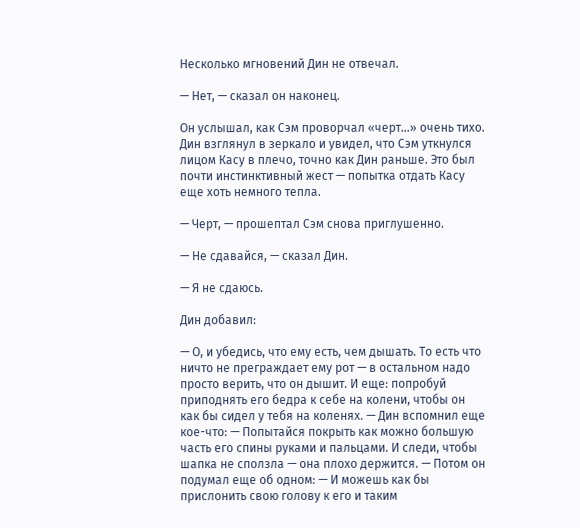Несколько мгновений Дин не отвечал.

— Нет, — сказал он наконец.

Он услышал, как Сэм проворчал «черт…» очень тихо. Дин взглянул в зеркало и увидел, что Сэм уткнулся лицом Касу в плечо, точно как Дин раньше. Это был почти инстинктивный жест — попытка отдать Касу еще хоть немного тепла.

— Черт, — прошептал Сэм снова приглушенно.

— Не сдавайся, — сказал Дин.

— Я не сдаюсь.

Дин добавил:

— О, и убедись, что ему есть, чем дышать. То есть что ничто не преграждает ему рот — в остальном надо просто верить, что он дышит. И еще: попробуй приподнять его бедра к себе на колени, чтобы он как бы сидел у тебя на коленях. — Дин вспомнил еще кое-что: — Попытайся покрыть как можно большую часть его спины руками и пальцами. И следи, чтобы шапка не сползла — она плохо держится. — Потом он подумал еще об одном: — И можешь как бы прислонить свою голову к его и таким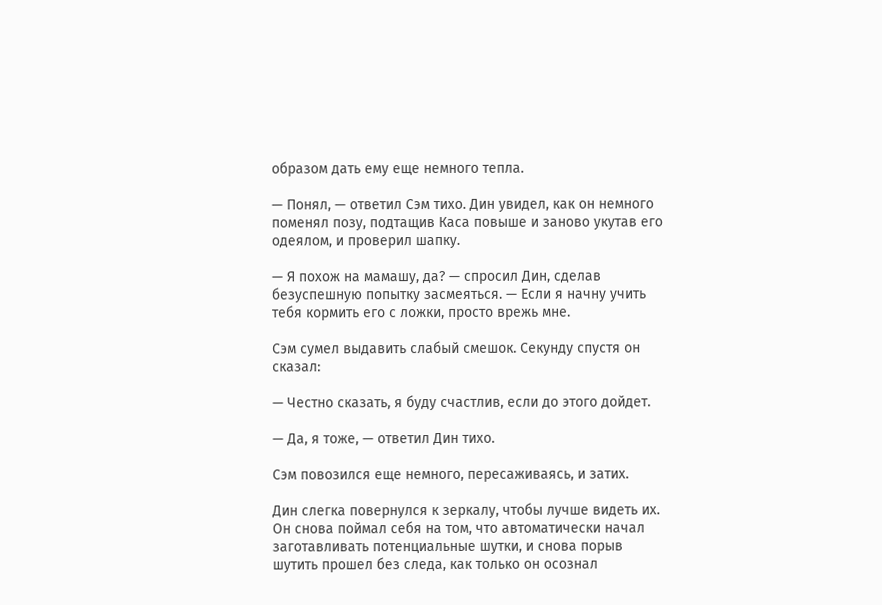образом дать ему еще немного тепла.

— Понял, — ответил Сэм тихо. Дин увидел, как он немного поменял позу, подтащив Каса повыше и заново укутав его одеялом, и проверил шапку.

— Я похож на мамашу, да? — спросил Дин, сделав безуспешную попытку засмеяться. — Если я начну учить тебя кормить его с ложки, просто врежь мне.

Сэм сумел выдавить слабый смешок. Секунду спустя он сказал:

— Честно сказать, я буду счастлив, если до этого дойдет.

— Да, я тоже, — ответил Дин тихо.

Сэм повозился еще немного, пересаживаясь, и затих.

Дин слегка повернулся к зеркалу, чтобы лучше видеть их. Он снова поймал себя на том, что автоматически начал заготавливать потенциальные шутки, и снова порыв шутить прошел без следа, как только он осознал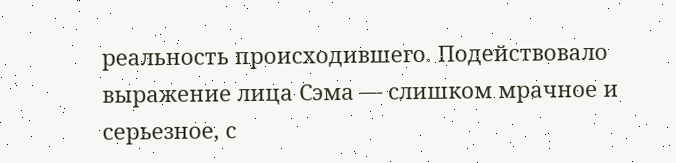реальность происходившего. Подействовало выражение лица Сэма — слишком мрачное и серьезное, с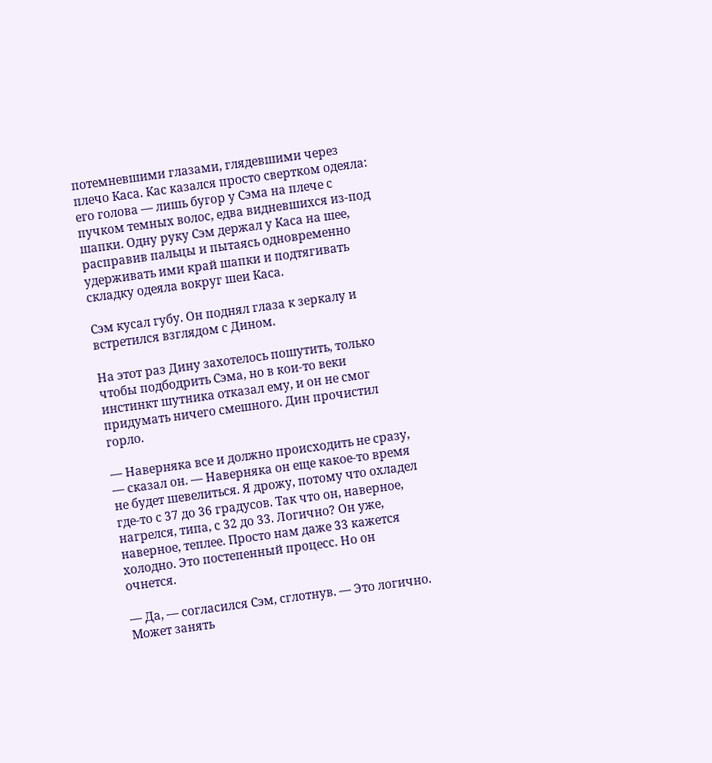потемневшими глазами, глядевшими через плечо Каса. Кас казался просто свертком одеяла: его голова — лишь бугор у Сэма на плече с пучком темных волос, едва видневшихся из-под шапки. Одну руку Сэм держал у Каса на шее, расправив пальцы и пытаясь одновременно удерживать ими край шапки и подтягивать складку одеяла вокруг шеи Каса.

Сэм кусал губу. Он поднял глаза к зеркалу и встретился взглядом с Дином.

На этот раз Дину захотелось пошутить, только чтобы подбодрить Сэма, но в кои-то веки инстинкт шутника отказал ему, и он не смог придумать ничего смешного. Дин прочистил горло.

— Наверняка все и должно происходить не сразу, — сказал он. — Наверняка он еще какое-то время не будет шевелиться. Я дрожу, потому что охладел где-то с 37 до 36 градусов. Так что он, наверное, нагрелся, типа, с 32 до 33. Логично? Он уже, наверное, теплее. Просто нам даже 33 кажется холодно. Это постепенный процесс. Но он очнется.

— Да, — согласился Сэм, сглотнув. — Это логично. Может занять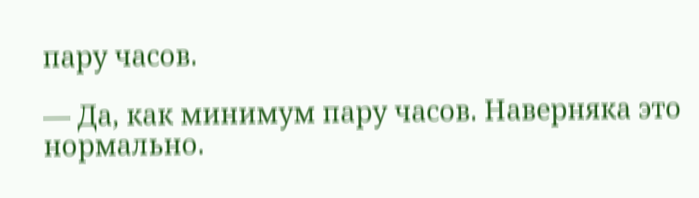пару часов.

— Да, как минимум пару часов. Наверняка это нормально.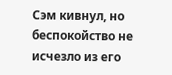Сэм кивнул, но беспокойство не исчезло из его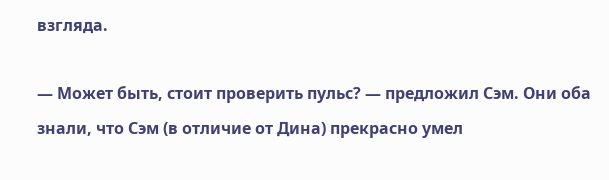взгляда.

— Может быть, стоит проверить пульс? — предложил Сэм. Они оба знали, что Сэм (в отличие от Дина) прекрасно умел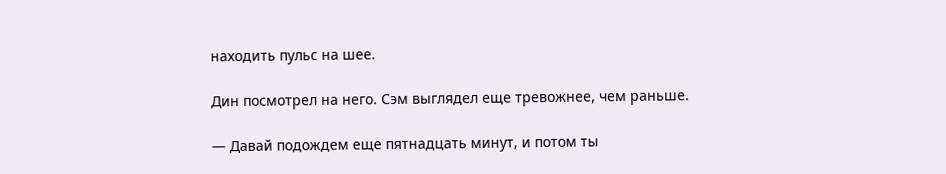находить пульс на шее.

Дин посмотрел на него. Сэм выглядел еще тревожнее, чем раньше.

— Давай подождем еще пятнадцать минут, и потом ты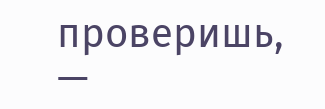проверишь, —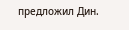предложил Дин.